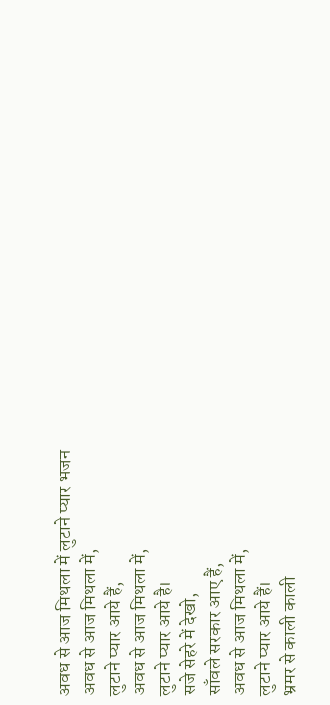अवध से आज मिथला में लुटाने प्यार भजन
अवध से आज मिथला में,
लुटाने प्यार आये हैं,
अवध से आज मिथला में,
लुटाने प्यार आये है।
सजे सेहरे में देखो,
साँवले सरकार आए हैं,
अवध से आज मिथला में,
लुटाने प्यार आये हैं।
भ्रमर से काली काली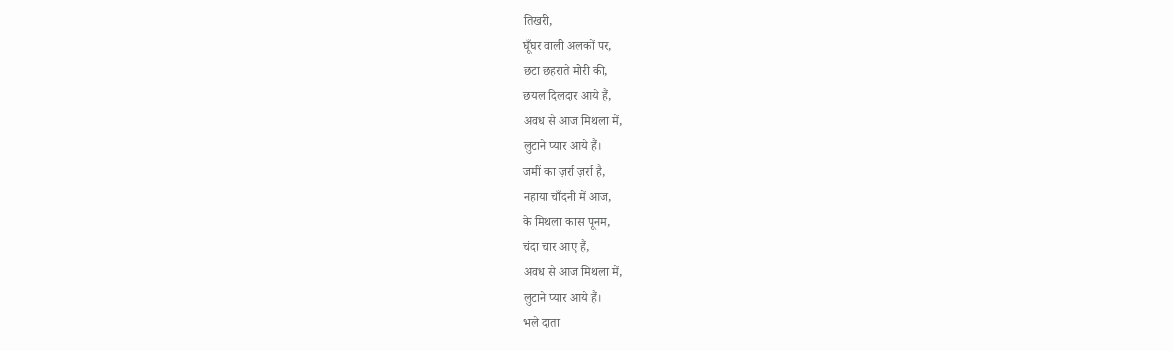तिखरी,
घूँघर वाली अलकों पर,
छटा छहराते मोरी की,
छयल दिलदार आये हैं,
अवध से आज मिथला में,
लुटाने प्यार आये हैं।
जमीं का ज़र्रा ज़र्रा है,
नहाया चाँदनी में आज,
के मिथला कास पूनम,
चंदा चार आए हैं,
अवध से आज मिथला में,
लुटाने प्यार आये हैं।
भले दाता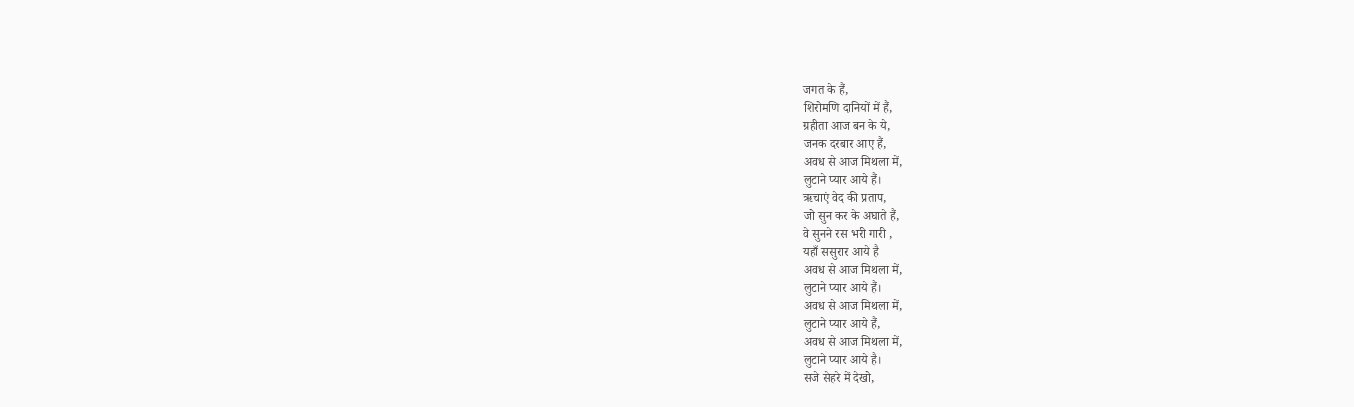जगत के हैं,
शिरोमणि दानियों में हैं,
ग्रहीता आज बन के ये,
जनक दरबार आए हैं,
अवध से आज मिथला में,
लुटाने प्यार आये हैं।
ऋचाएं वेद की प्रताप,
जो सुन कर के अघाते हैं,
वे सुनने रस भरी गारी ,
यहाँ ससुरार आये है
अवध से आज मिथला में,
लुटाने प्यार आये हैं।
अवध से आज मिथला में,
लुटाने प्यार आये हैं,
अवध से आज मिथला में,
लुटाने प्यार आये है।
सजे सेहरे में देखो,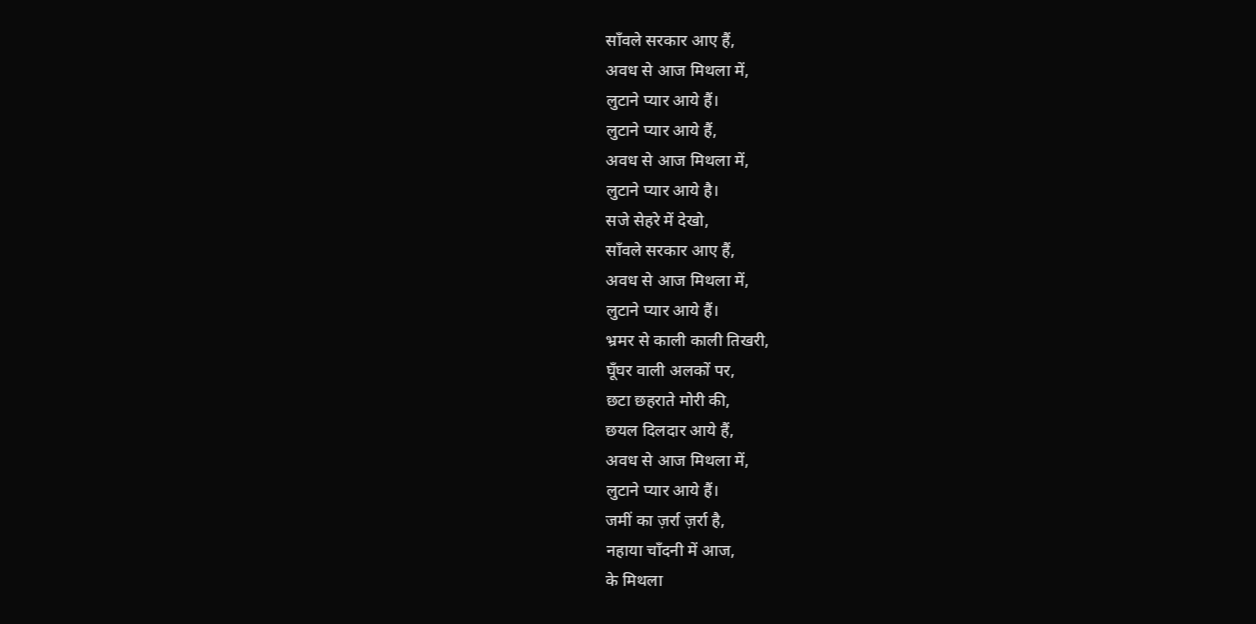साँवले सरकार आए हैं,
अवध से आज मिथला में,
लुटाने प्यार आये हैं।
लुटाने प्यार आये हैं,
अवध से आज मिथला में,
लुटाने प्यार आये है।
सजे सेहरे में देखो,
साँवले सरकार आए हैं,
अवध से आज मिथला में,
लुटाने प्यार आये हैं।
भ्रमर से काली काली तिखरी,
घूँघर वाली अलकों पर,
छटा छहराते मोरी की,
छयल दिलदार आये हैं,
अवध से आज मिथला में,
लुटाने प्यार आये हैं।
जमीं का ज़र्रा ज़र्रा है,
नहाया चाँदनी में आज,
के मिथला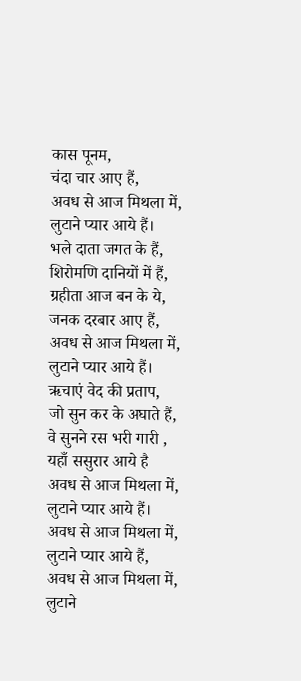कास पूनम,
चंदा चार आए हैं,
अवध से आज मिथला में,
लुटाने प्यार आये हैं।
भले दाता जगत के हैं,
शिरोमणि दानियों में हैं,
ग्रहीता आज बन के ये,
जनक दरबार आए हैं,
अवध से आज मिथला में,
लुटाने प्यार आये हैं।
ऋचाएं वेद की प्रताप,
जो सुन कर के अघाते हैं,
वे सुनने रस भरी गारी ,
यहाँ ससुरार आये है
अवध से आज मिथला में,
लुटाने प्यार आये हैं।
अवध से आज मिथला में,
लुटाने प्यार आये हैं,
अवध से आज मिथला में,
लुटाने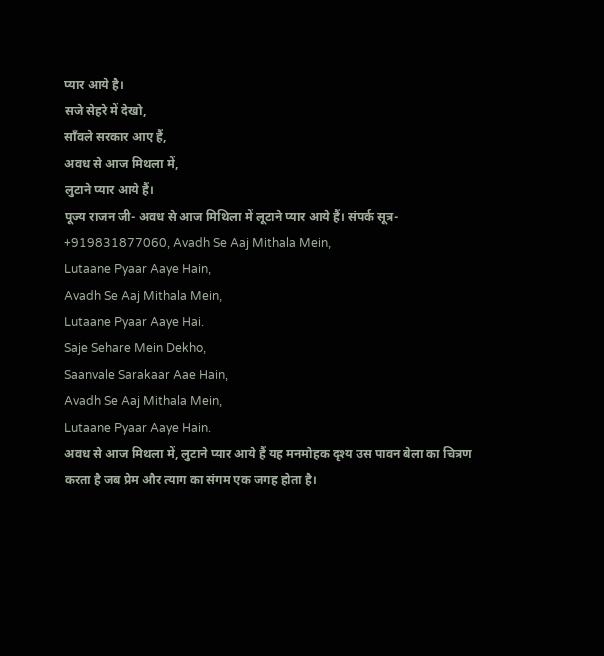प्यार आये है।
सजे सेहरे में देखो,
साँवले सरकार आए हैं,
अवध से आज मिथला में,
लुटाने प्यार आये हैं।
पूज्य राजन जी- अवध से आज मिथिला में लूटाने प्यार आये हैं। संपर्क सूत्र- +919831877060, Avadh Se Aaj Mithala Mein,
Lutaane Pyaar Aaye Hain,
Avadh Se Aaj Mithala Mein,
Lutaane Pyaar Aaye Hai.
Saje Sehare Mein Dekho,
Saanvale Sarakaar Aae Hain,
Avadh Se Aaj Mithala Mein,
Lutaane Pyaar Aaye Hain.
अवध से आज मिथला में, लुटाने प्यार आये हैं यह मनमोहक दृश्य उस पावन बेला का चित्रण करता है जब प्रेम और त्याग का संगम एक जगह होता है।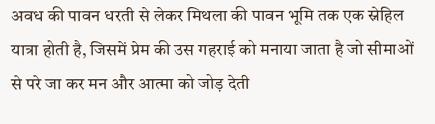अवध की पावन धरती से लेकर मिथला की पावन भूमि तक एक स्नेहिल यात्रा होती है, जिसमें प्रेम की उस गहराई को मनाया जाता है जो सीमाओं से परे जा कर मन और आत्मा को जोड़ देती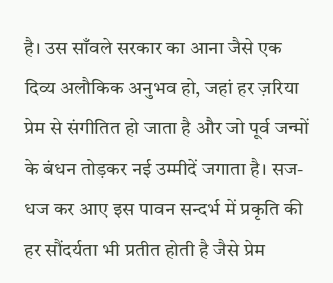है। उस साँवले सरकार का आना जैसे एक दिव्य अलौकिक अनुभव हो, जहां हर ज़रिया प्रेम से संगीतित हो जाता है और जो पूर्व जन्मों के बंधन तोड़कर नई उम्मीदें जगाता है। सज-धज कर आए इस पावन सन्दर्भ में प्रकृति की हर सौंदर्यता भी प्रतीत होती है जैसे प्रेम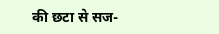की छटा से सज-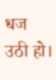धज उठी हो।